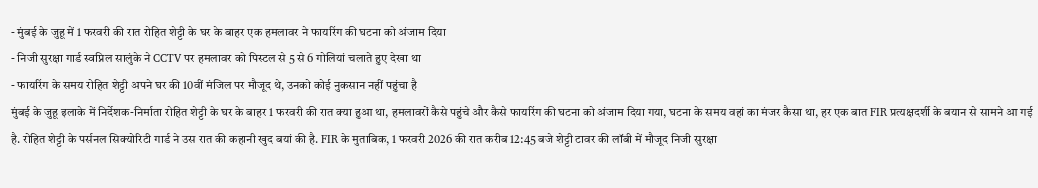- मुंबई के जुहू में 1 फरवरी की रात रोहित शेट्टी के घर के बाहर एक हमलावर ने फायरिंग की घटना को अंजाम दिया
- निजी सुरक्षा गार्ड स्वप्निल सालुंके ने CCTV पर हमलावर को पिस्टल से 5 से 6 गोलियां चलाते हुए देखा था
- फायरिंग के समय रोहित शेट्टी अपने घर की 10वीं मंजिल पर मौजूद थे, उनको कोई नुकसान नहीं पहुंचा है
मुंबई के जुहू इलाके में निर्देशक-निर्माता रोहित शेट्टी के घर के बाहर 1 फरवरी की रात क्या हुआ था, हमलावरों कैसे पहुंचे और कैसे फायरिंग की घटना को अंजाम दिया गया, घटना के समय वहां का मंजर कैसा था, हर एक बात FIR प्रत्यक्षदर्शी के बयान से सामने आ गई है. रोहित शेट्टी के पर्सनल सिक्योरिटी गार्ड ने उस रात की कहानी खुद बयां की है. FIR के मुताबिक, 1 फरवरी 2026 की रात करीब 12:45 बजे शेट्टी टावर की लॉबी में मौजूद निजी सुरक्षा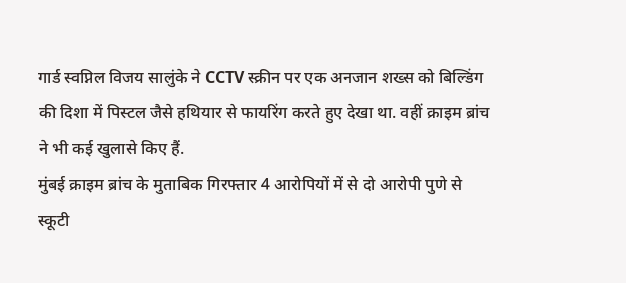गार्ड स्वप्निल विजय सालुंके ने CCTV स्क्रीन पर एक अनजान शख्स को बिल्डिंग की दिशा में पिस्टल जैसे हथियार से फायरिंग करते हुए देखा था. वहीं क्राइम ब्रांच ने भी कई खुलासे किए हैं.
मुंबई क्राइम ब्रांच के मुताबिक गिरफ्तार 4 आरोपियों में से दो आरोपी पुणे से स्कूटी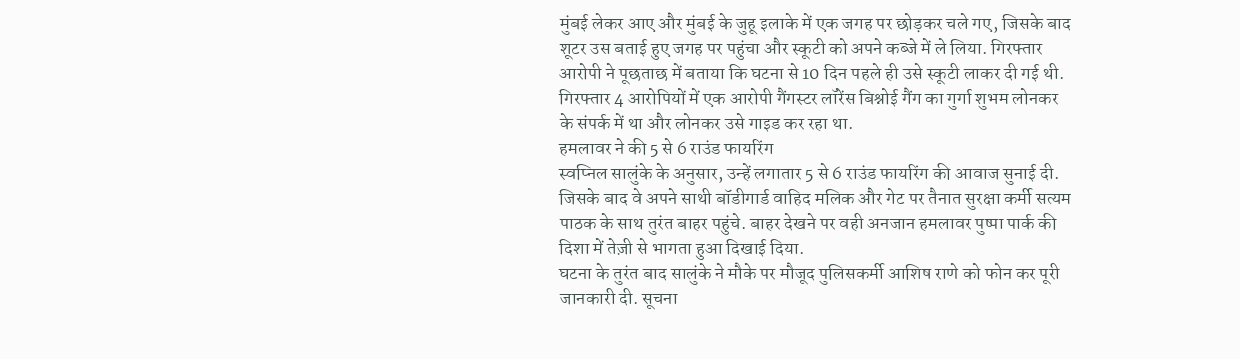मुंबई लेकर आए और मुंबई के जुहू इलाके में एक जगह पर छोड़कर चले गए, जिसके बाद शूटर उस बताई हुए जगह पर पहुंचा और स्कूटी को अपने कब्जे में ले लिया. गिरफ्तार आरोपी ने पूछताछ में बताया कि घटना से 10 दिन पहले ही उसे स्कूटी लाकर दी गई थी. गिरफ्तार 4 आरोपियों में एक आरोपी गैंगस्टर लॉरेंस बिश्नोई गैंग का गुर्गा शुभम लोनकर के संपर्क में था और लोनकर उसे गाइड कर रहा था.
हमलावर ने की 5 से 6 राउंड फायरिंग
स्वप्निल सालुंके के अनुसार, उन्हें लगातार 5 से 6 राउंड फायरिंग की आवाज सुनाई दी. जिसके बाद वे अपने साथी बॉडीगार्ड वाहिद मलिक और गेट पर तैनात सुरक्षा कर्मी सत्यम पाठक के साथ तुरंत बाहर पहुंचे. बाहर देखने पर वही अनजान हमलावर पुष्पा पार्क की दिशा में तेज़ी से भागता हुआ दिखाई दिया.
घटना के तुरंत बाद सालुंके ने मौके पर मौजूद पुलिसकर्मी आशिष राणे को फोन कर पूरी जानकारी दी. सूचना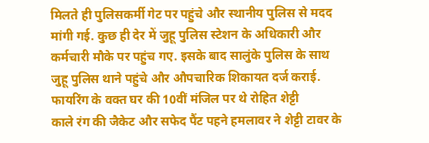मिलते ही पुलिसकर्मी गेट पर पहुंचे और स्थानीय पुलिस से मदद मांगी गई. कुछ ही देर में जुहू पुलिस स्टेशन के अधिकारी और कर्मचारी मौके पर पहुंच गए. इसके बाद सालुंके पुलिस के साथ जुहू पुलिस थाने पहुंचे और औपचारिक शिकायत दर्ज कराई.
फायरिंग के वक्त घर की 10वीं मंजिल पर थे रोहित शेट्टी
काले रंग की जैकेट और सफेद पैंट पहने हमलावर ने शेट्टी टावर के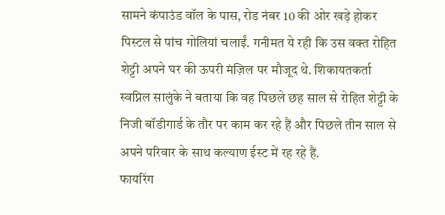सामने कंपाउंड वॉल के पास, रोड नंबर 10 की ओर खड़े होकर पिस्टल से पांच गोलियां चलाईं. गनीमत ये रही कि उस वक्त रोहित शेट्टी अपने घर की ऊपरी मंज़िल पर मौजूद थे. शिकायतकर्ता स्वप्निल सालुंके ने बताया कि वह पिछले छह साल से रोहित शेट्टी के निजी बॉडीगार्ड के तौर पर काम कर रहे हैं और पिछले तीन साल से अपने परिवार के साथ कल्याण ईस्ट में रह रहे हैं.
फायरिंग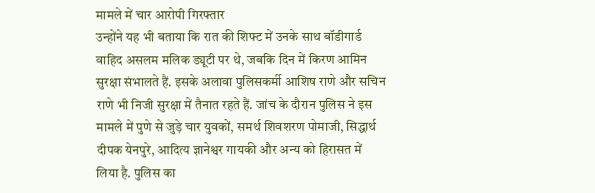मामले में चार आरोपी गिरफ्तार
उन्होंने यह भी बताया कि रात की शिफ्ट में उनके साथ बॉडीगार्ड वाहिद असलम मलिक ड्यूटी पर थे, जबकि दिन में किरण आमिन सुरक्षा संभालते हैं. इसके अलावा पुलिसकर्मी आशिष राणे और सचिन राणे भी निजी सुरक्षा में तैनात रहते हैं. जांच के दौरान पुलिस ने इस मामले में पुणे से जुड़े चार युवकों, समर्थ शिवशरण पोमाजी, सिद्धार्थ दीपक येनपुरे, आदित्य ज्ञानेश्वर गायकी और अन्य को हिरासत में लिया है. पुलिस का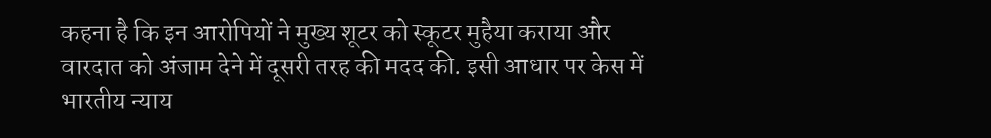कहना है कि इन आरोपियों ने मुख्य शूटर को स्कूटर मुहैया कराया और वारदात को अंजाम देने में दूसरी तरह की मदद की. इसी आधार पर केस में भारतीय न्याय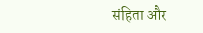संहिता और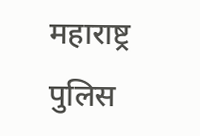महाराष्ट्र पुलिस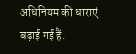अधिनियम की धाराएं बढ़ाई गई हैं.